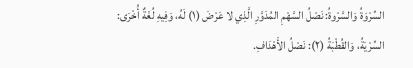السِّرْوَةُ وَالسَّرْوةُ: نَصْلُ السَّهْمِ المُدَوَّرِ الَّذِي لا عَرْضَ (١) لَهُ، وَفِيهِ لُغَةٌ أُخْرَى: السِّرْيَةُ، وَالقُطْبَةُ (٢): نَصْلُ الأَهْدَافِ.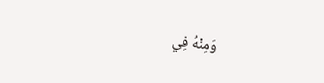وَمِنْهُ فِي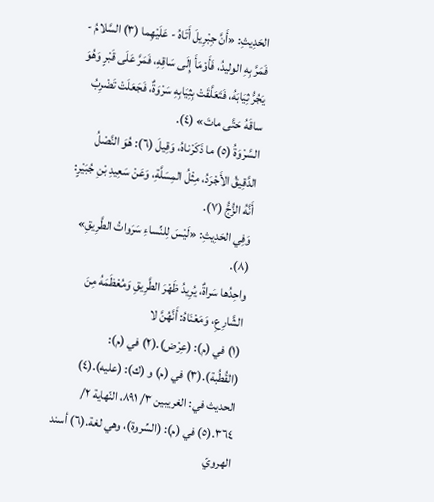الحَدِيثِ: «أَنَّ جِبْرِيلَ أَتَاهُ - عَلَيْهِما (٣) السَّلامُ - فَمَرَّ بِهِ الوليدُ، فَأَوْمَأَ إِلَى سَاقِهِ، فَمَرَّ عَلَى قَبْرٍ وَهُوَ يَجُرُّ ثِيَابَهُ، فَتَعَلَّقَتْ بِثِيَابِهِ سَرْوَةٌ، فَجَعَلَتْ تَضْرِبُ ساقَهُ حَتَّى ماتَ» (٤).
السَّرْوَةُ (٥) ما ذَكَرْناهُ، وَقِيلَ (٦): هُوَ النَّصْلُ الدَّقِيقُ الأَجْرَدُ، مِثْلُ المِسَلَّةِ، وَعَنْ سَعِيدِ بْنِ جُبَيْرٍ: أَنَّهُ الزُّجُّ (٧).
وَفِي الحَدِيثِ: «لَيْسَ لِلنِّساءِ سَرَواتُ الطَّرِيقِ» (٨).
واحِدُها سَراةٌ، يُرِيدُ ظَهْرَ الطَّرِيقِ وَمُعْظَمَهُ مِنَ الشَّارِعِ، وَمَعْنَاهُ: أَنَّهُنَّ لا
(١) في (م): (عِرْض).(٢) في (م): (القُطُبة).(٣) في (م) و (ك): (عليه).(٤) الحديث في: الغريبين ٣/ ٨٩١، النّهاية ٢/ ٣٦٤.(٥) في (م): (السِّروة)، وهي لغة.(٦) أسند الهرويّ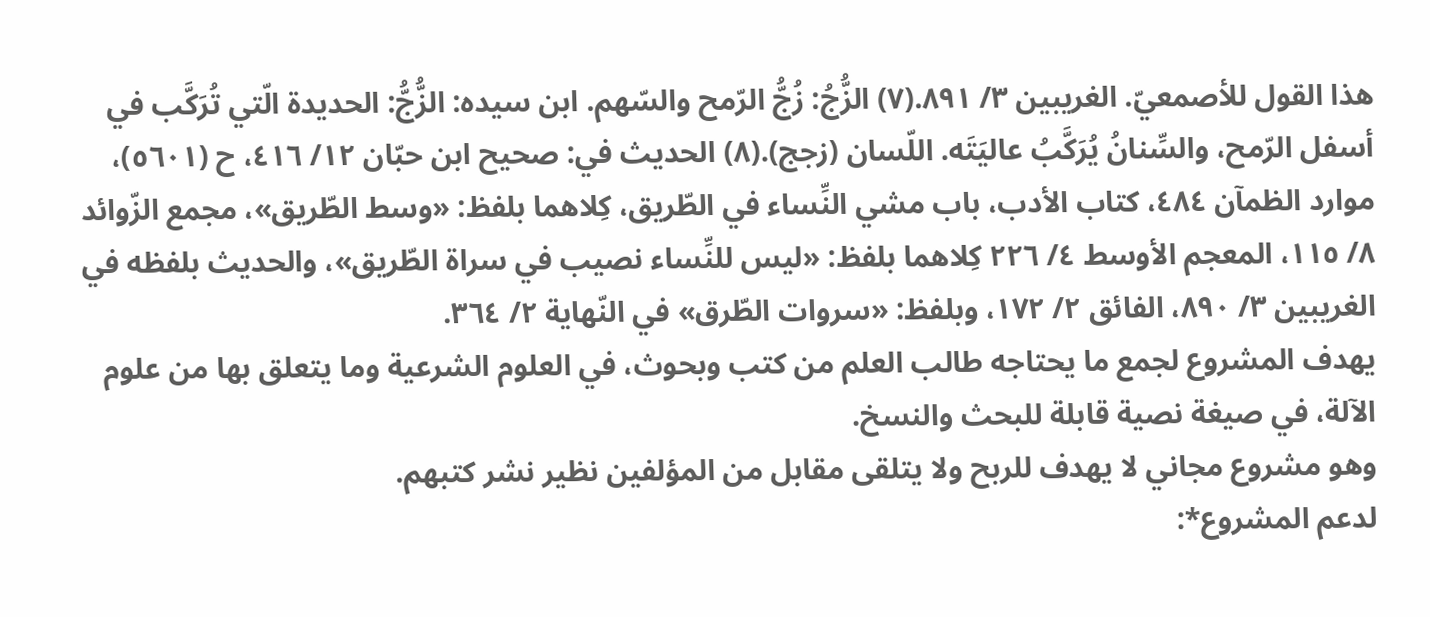هذا القول للأصمعيّ. الغريبين ٣/ ٨٩١.(٧) الزُّجُ: زُجُّ الرّمح والسّهم. ابن سيده: الزُّجُّ: الحديدة الّتي تُرَكَّب في أسفل الرّمح، والسِّنانُ يُرَكَّبُ عاليَتَه. اللّسان (زجج).(٨) الحديث في: صحيح ابن حبّان ١٢/ ٤١٦، ح (٥٦٠١)، موارد الظمآن ٤٨٤، كتاب الأدب، باب مشي النِّساء في الطّريق، كِلاهما بلفظ: «وسط الطّريق»، مجمع الزّوائد ٨/ ١١٥، المعجم الأوسط ٤/ ٢٢٦ كِلاهما بلفظ: «ليس للنِّساء نصيب في سراة الطّريق»، والحديث بلفظه في الغريبين ٣/ ٨٩٠، الفائق ٢/ ١٧٢، وبلفظ: «سروات الطّرق» في النّهاية ٢/ ٣٦٤.
يهدف المشروع لجمع ما يحتاجه طالب العلم من كتب وبحوث، في العلوم الشرعية وما يتعلق بها من علوم الآلة، في صيغة نصية قابلة للبحث والنسخ.
وهو مشروع مجاني لا يهدف للربح ولا يتلقى مقابل من المؤلفين نظير نشر كتبهم.
لدعم المشروع*: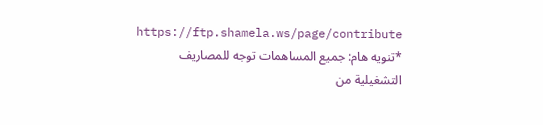https://ftp.shamela.ws/page/contribute
*تنويه هام: جميع المساهمات توجه للمصاريف التشغيلية من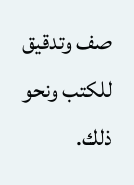صف وتدقيق للكتب ونحو ذلك.